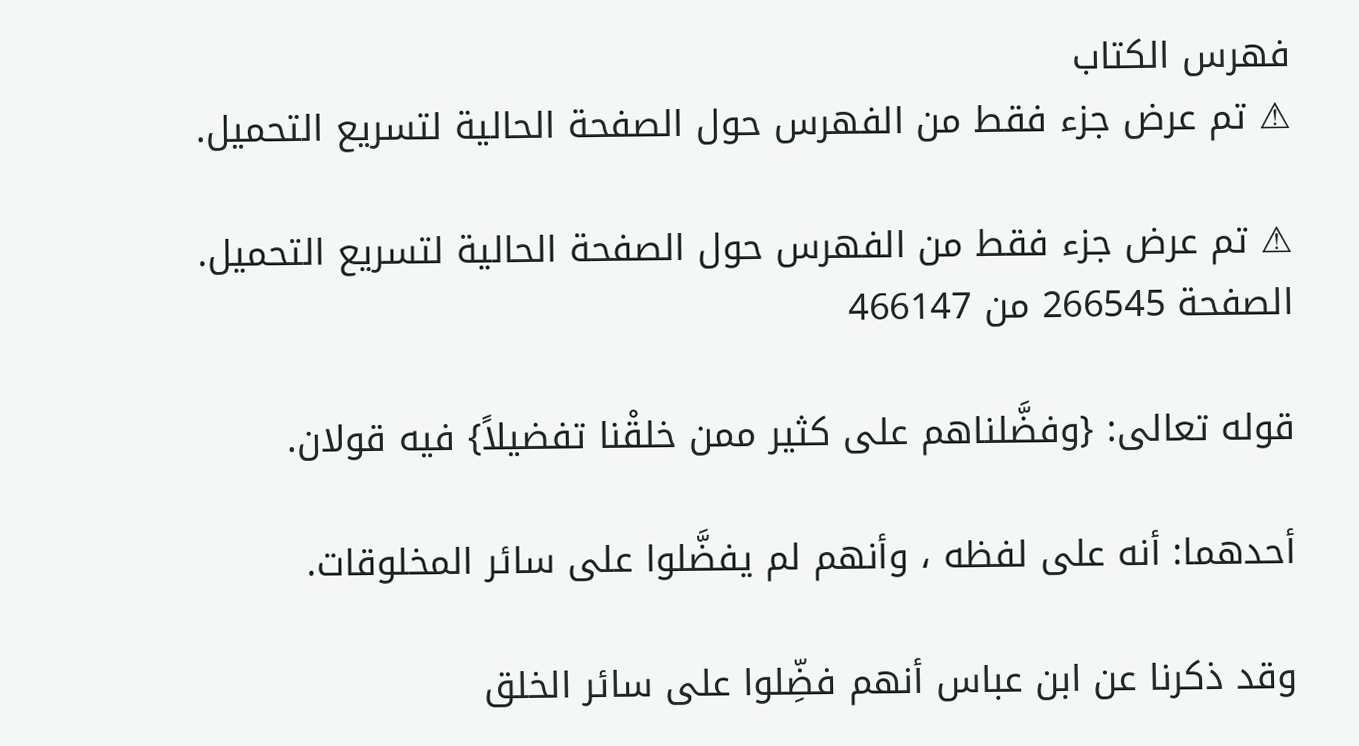فهرس الكتاب
⚠ تم عرض جزء فقط من الفهرس حول الصفحة الحالية لتسريع التحميل.

⚠ تم عرض جزء فقط من الفهرس حول الصفحة الحالية لتسريع التحميل.
الصفحة 266545 من 466147

قوله تعالى: {وفضَّلناهم على كثير ممن خلقْنا تفضيلاً} فيه قولان.

أحدهما: أنه على لفظه ، وأنهم لم يفضَّلوا على سائر المخلوقات.

وقد ذكرنا عن ابن عباس أنهم فضِّلوا على سائر الخلق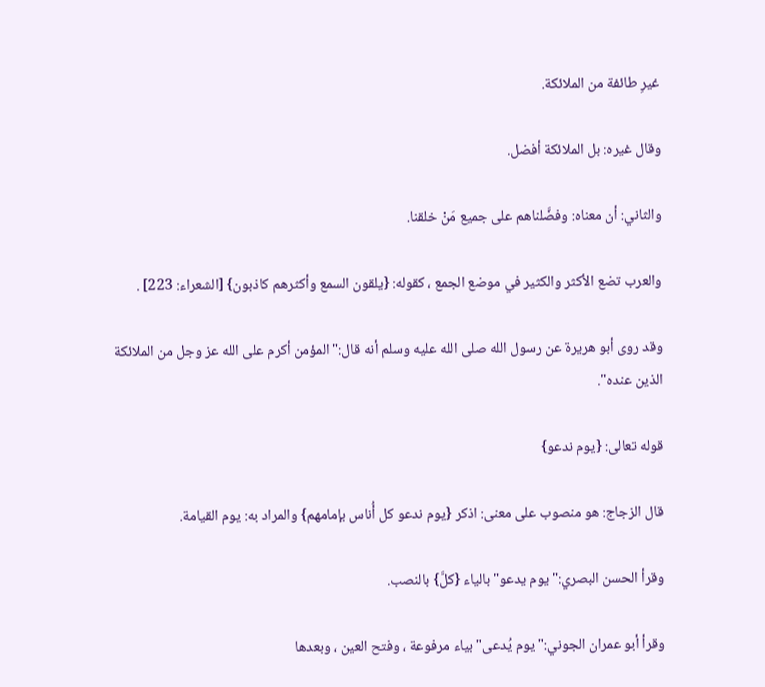غيرِ طائفة من الملائكة.

وقال غيره: بل الملائكة أفضل.

والثاني: أن معناه: وفضَّلناهم على جميع مَنْ خلقنا.

والعرب تضع الأكثر والكثير في موضع الجمع ، كقوله: {يلقون السمع وأكثرهم كاذبون} [الشعراء: 223] .

وقد روى أبو هريرة عن رسول الله صلى الله عليه وسلم أنه قال:"المؤمن أكرم على الله عز وجل من الملائكة الذين عنده".

قوله تعالى: {يوم ندعو}

قال الزجاج: هو منصوب على معنى: اذكر {يوم ندعو كل أُناس بإمامهم} والمراد به: يوم القيامة.

وقرأ الحسن البصري:"يوم يدعو"بالياء {كلَّ} بالنصب.

وقرأ أبو عمران الجوني:"يوم يُدعى"بياء مرفوعة ، وفتح العين ، وبعدها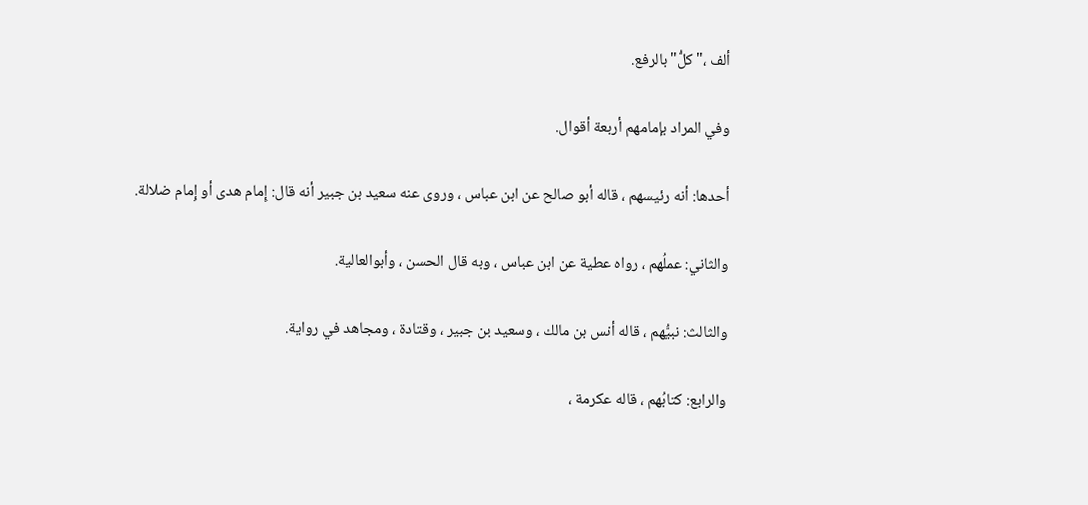ألف ،"كلُّ"بالرفع.

وفي المراد بإمامهم أربعة أقوال.

أحدها: أنه رئيسهم ، قاله أبو صالح عن ابن عباس ، وروى عنه سعيد بن جبير أنه قال: إِمام هدى أو إِمام ضلالة.

والثاني: عملُهم ، رواه عطية عن ابن عباس ، وبه قال الحسن ، وأبوالعالية.

والثالث: نبيُّهم ، قاله أنس بن مالك ، وسعيد بن جبير ، وقتادة ، ومجاهد في رواية.

والرابع: كتابُهم ، قاله عكرمة ،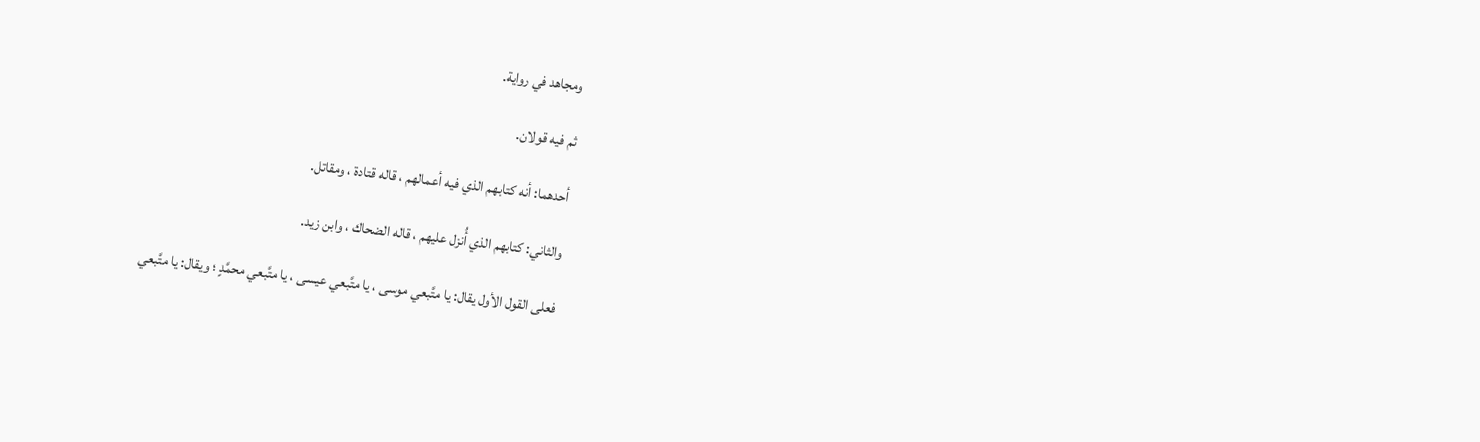ومجاهد في رواية.

ثم فيه قولان.

أحدهما: أنه كتابهم الذي فيه أعمالهم ، قاله قتادة ، ومقاتل.

والثاني: كتابهم الذي أُنزل عليهم ، قاله الضحاك ، وابن زيد.

فعلى القول الأول يقال: يا متَّبعي موسى ، يا متَّبعي عيسى ، يا متَّبعي محمَّدٍ ؛ ويقال: يا متَّبعي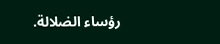رؤساء الضلالة.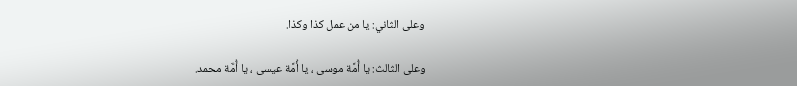وعلى الثاني: يا من عمل كذا وكذا.

وعلى الثالث: يا أُمَّة موسى ، يا أُمَّة عيسى ، يا أُمَّة محمد.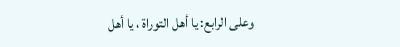وعلى الرابع: يا أهل التوراة ، يا أهل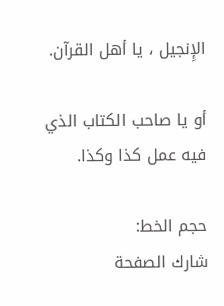الإِنجيل ، يا أهل القرآن.

أو يا صاحب الكتاب الذي فيه عمل كذا وكذا.

حجم الخط:
شارك الصفحة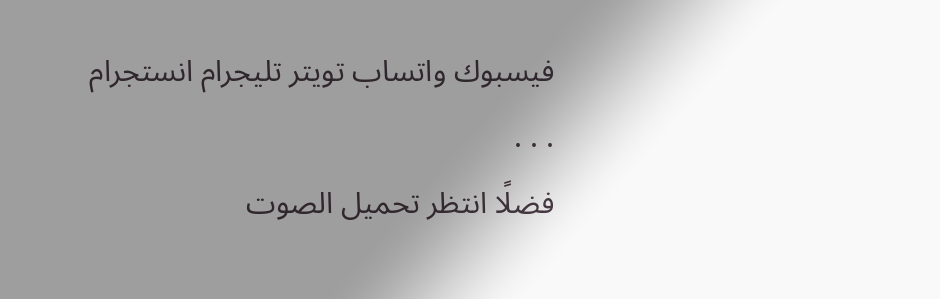فيسبوك واتساب تويتر تليجرام انستجرام
. . .
فضلًا انتظر تحميل الصوت